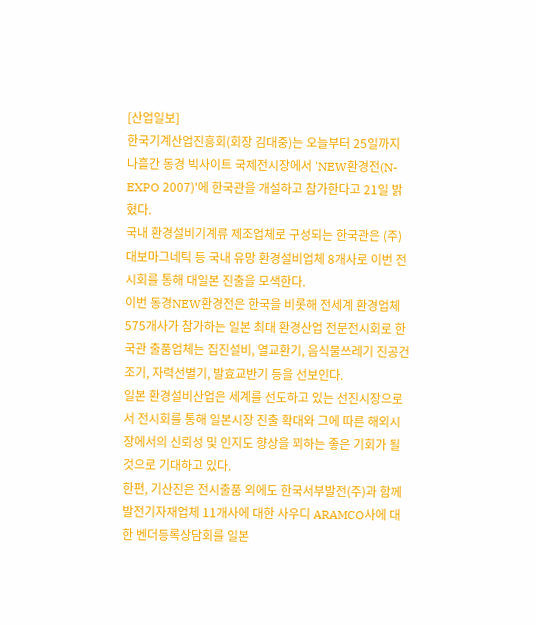[산업일보]
한국기계산업진흥회(회장 김대중)는 오늘부터 25일까지 나흘간 동경 빅사이트 국제전시장에서 'NEW환경전(N-EXPO 2007)'에 한국관을 개설하고 참가한다고 21일 밝혔다.
국내 환경설비기계류 제조업체로 구성되는 한국관은 (주)대보마그네틱 등 국내 유망 환경설비업체 8개사로 이번 전시회를 통해 대일본 진출을 모색한다.
이번 동경NEW환경전은 한국을 비롯해 전세계 환경업체 575개사가 참가하는 일본 최대 환경산업 전문전시회로 한국관 출품업체는 집진설비, 열교환기, 음식물쓰레기 진공건조기, 자력선별기, 발효교반기 등을 선보인다.
일본 환경설비산업은 세계를 선도하고 있는 선진시장으로서 전시회를 통해 일본시장 진출 확대와 그에 따른 해외시장에서의 신뢰성 및 인지도 향상을 꾀하는 좋은 기회가 될 것으로 기대하고 있다.
한편, 기산진은 전시출품 외에도 한국서부발전(주)과 함께 발전기자재업체 11개사에 대한 사우디 ARAMCO사에 대한 벤더등록상담회를 일본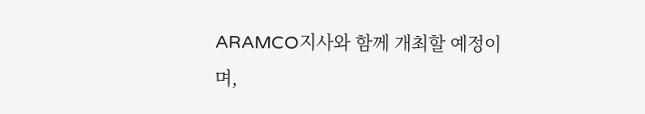ARAMCO지사와 함께 개최할 예정이며,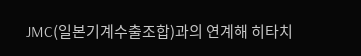JMC(일본기계수출조합)과의 연계해 히타치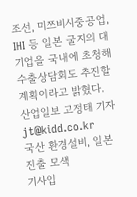조선, 미쯔비시중공업, IHI 등 일본 굴지의 대기업을 국내에 초청해 수출상담회도 추진할 계획이라고 밝혔다.
산업일보 고정태 기자 jt@kidd.co.kr
국산 환경설비, 일본 진출 모색
기사입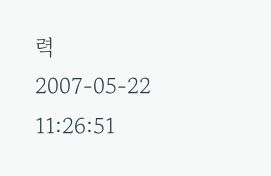력 2007-05-22 11:26:51